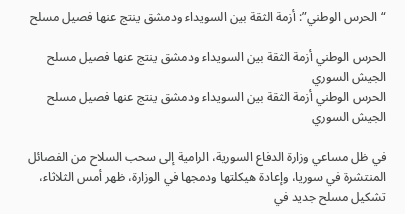“الحرس الوطني”: أزمة الثقة بين السويداء ودمشق ينتج عنها فصيل مسلح

الحرس الوطني أزمة الثقة بين السويداء ودمشق ينتج عنها فصيل مسلح الجيش السوري
الحرس الوطني أزمة الثقة بين السويداء ودمشق ينتج عنها فصيل مسلح الجيش السوري

في ظل مساعي وزارة الدفاع السورية، الرامية إلى سحب السلاح من الفصائل المنتشرة في سوريا، وإعادة هيكلتها ودمجها في الوزارة، ظهر أمس الثلاثاء، تشكيل مسلح جديد في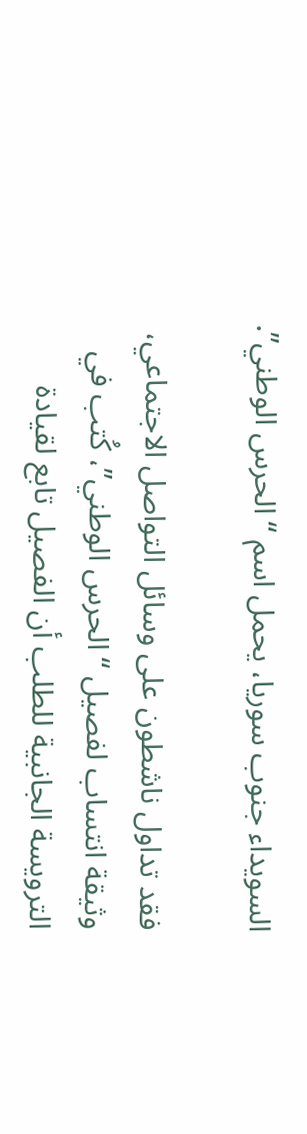السويداء جنوب سوريا، يحمل اسم “الحرس الوطني”.

فقد تداول ناشطون على وسائل التواصل الاجتماعي، وثيقة انتساب لفصيل “الحرس الوطني”، كُتب في الترويسة الجانبية للطلب أن الفصيل تابع لقيادة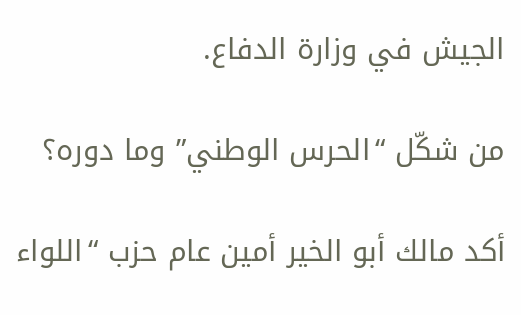الجيش في وزارة الدفاع.

من شكّل “الحرس الوطني” وما دوره؟

أكد مالك أبو الخير أمين عام حزب “اللواء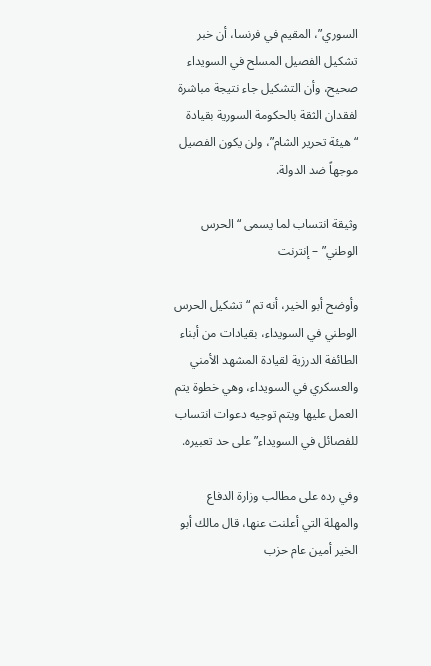السوري”، المقيم في فرنسا، أن خبر تشكيل الفصيل المسلح في السويداء صحيح، وأن التشكيل جاء نتيجة مباشرة لفقدان الثقة بالحكومة السورية بقيادة “هيئة تحرير الشام”، ولن يكون الفصيل موجهاً ضد الدولة.

وثيقة انتساب لما يسمى “الحرس الوطني” – إنترنت

وأوضح أبو الخير، أنه تم “تشكيل الحرس الوطني في السويداء، بقيادات من أبناء الطائفة الدرزية لقيادة المشهد الأمني والعسكري في السويداء، وهي خطوة يتم العمل عليها ويتم توجيه دعوات انتساب للفصائل في السويداء” على حد تعبيره.

وفي رده على مطالب وزارة الدفاع والمهلة التي أعلنت عنها، قال مالك أبو الخير أمين عام حزب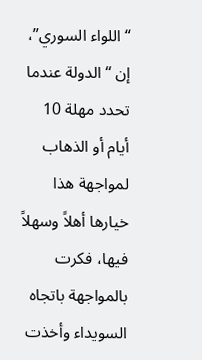“اللواء السوري”، إن “الدولة عندما تحدد مهلة 10 أيام أو الذهاب لمواجهة هذا خيارها أهلاً وسهلاً فيها، فكرت بالمواجهة باتجاه السويداء وأخذت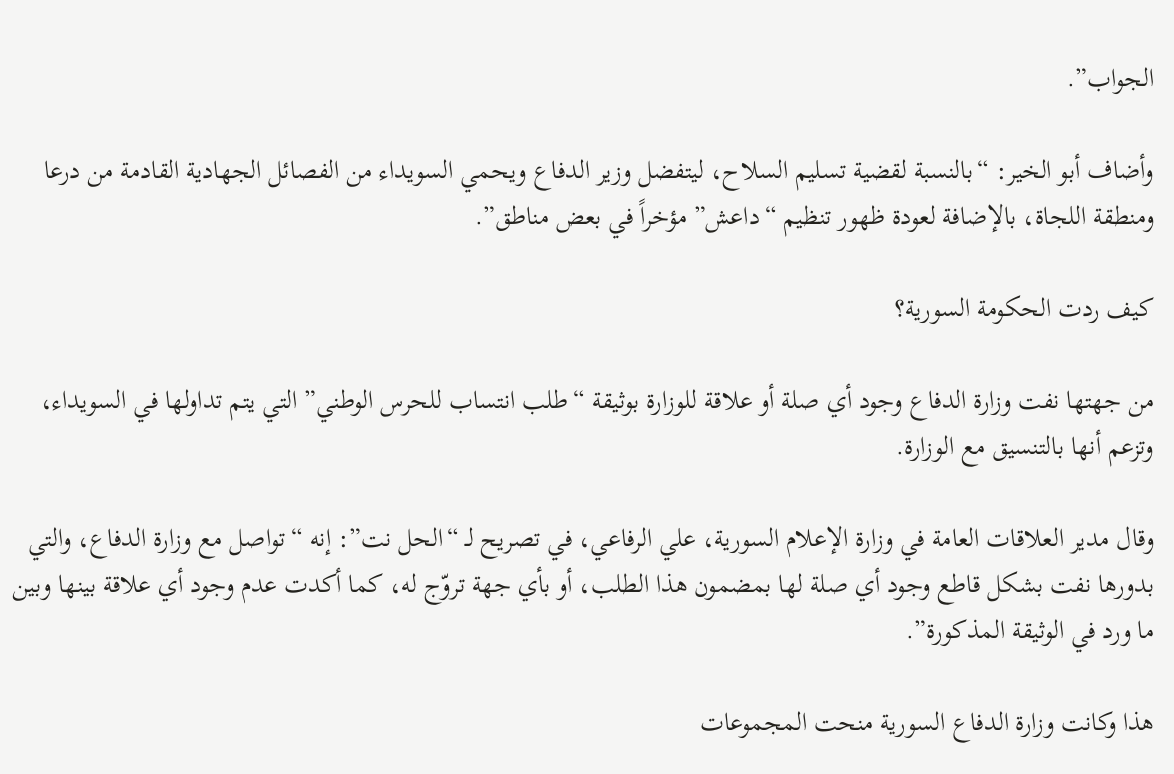الجواب”.

وأضاف أبو الخير: “بالنسبة لقضية تسليم السلاح، ليتفضل وزير الدفاع ويحمي السويداء من الفصائل الجهادية القادمة من درعا ومنطقة اللجاة، بالإضافة لعودة ظهور تنظيم “داعش” مؤخراً في بعض مناطق”.

كيف ردت الحكومة السورية؟

من جهتها نفت وزارة الدفاع وجود أي صلة أو علاقة للوزارة بوثيقة “طلب انتساب للحرس الوطني” التي يتم تداولها في السويداء، وتزعم أنها بالتنسيق مع الوزارة.

وقال مدير العلاقات العامة في وزارة الإعلام السورية، علي الرفاعي، في تصريح لـ “الحل نت”: إنه “تواصل مع وزارة الدفاع، والتي بدورها نفت بشكل قاطع وجود أي صلة لها بمضمون هذا الطلب، أو بأي جهة تروّج له، كما أكدت عدم وجود أي علاقة بينها وبين ما ورد في الوثيقة المذكورة”.

هذا وكانت وزارة الدفاع السورية منحت المجموعات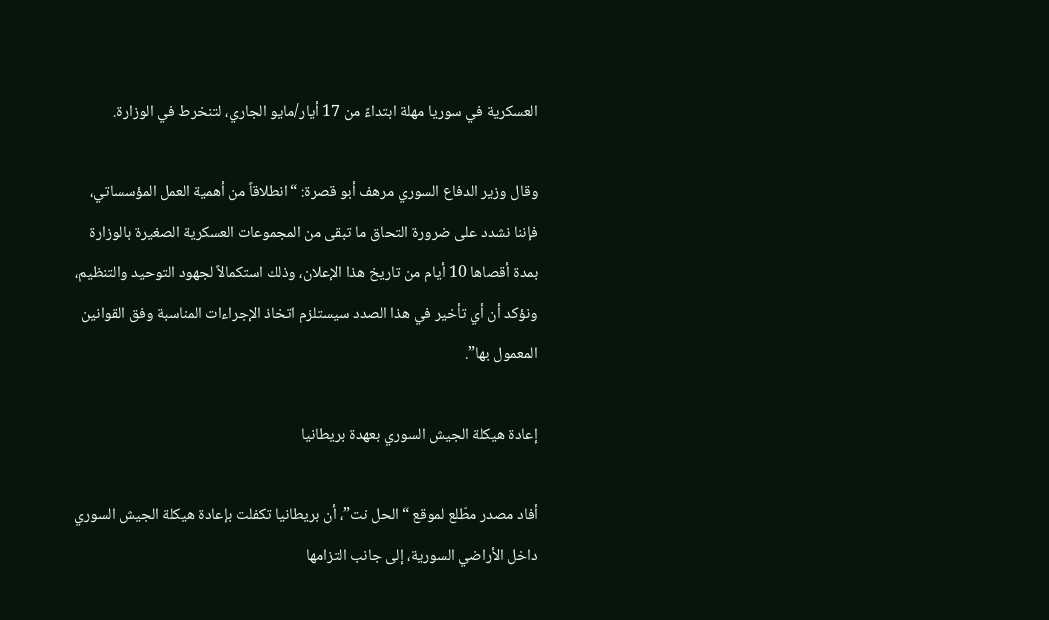العسكرية في سوريا مهلة ابتداءً من 17 أيار/مايو الجاري، لتنخرط في الوزارة.

وقال وزير الدفاع السوري مرهف أبو قصرة: “انطلاقاً من أهمية العمل المؤسساتي، فإننا نشدد على ضرورة التحاق ما تبقى من المجموعات العسكرية الصغيرة بالوزارة بمدة أقصاها 10 أيام من تاريخ هذا الإعلان، وذلك استكمالاً لجهود التوحيد والتنظيم، ونؤكد أن أي تأخير في هذا الصدد سيستلزم اتخاذ الإجراءات المناسبة وفق القوانين المعمول بها”.

إعادة هيكلة الجيش السوري بعهدة بريطانيا

أفاد مصدر مطّلع لموقع “الحل نت”، أن بريطانيا تكفلت بإعادة هيكلة الجيش السوري داخل الأراضي السورية، إلى جانب التزامها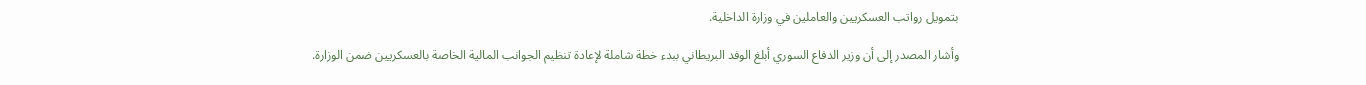بتمويل رواتب العسكريين والعاملين في وزارة الداخلية.

وأشار المصدر إلى أن وزير الدفاع السوري أبلغ الوفد البريطاني ببدء خطة شاملة لإعادة تنظيم الجوانب المالية الخاصة بالعسكريين ضمن الوزارة.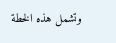وتشمل هذه الخطة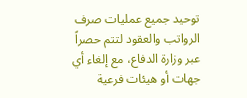توحيد جميع عمليات صرف الرواتب والعقود لتتم حصراً عبر وزارة الدفاع، مع إلغاء أي جهات أو هيئات فرعية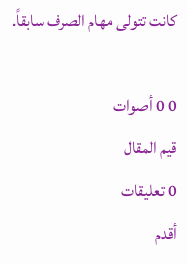كانت تتولى مهام الصرف سابقاً.

0 0 أصوات
قيم المقال
0 تعليقات
أقدم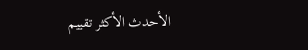الأحدث الأكثر تقييم